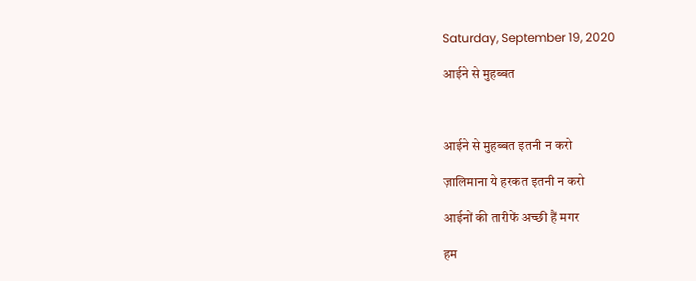Saturday, September 19, 2020

आईने से मुहब्बत



आईने से मुहब्बत इतनी न करो

ज़ालिमाना ये हरकत इतनी न करो

आईनों की तारीफें अच्छी हैं मगर

हम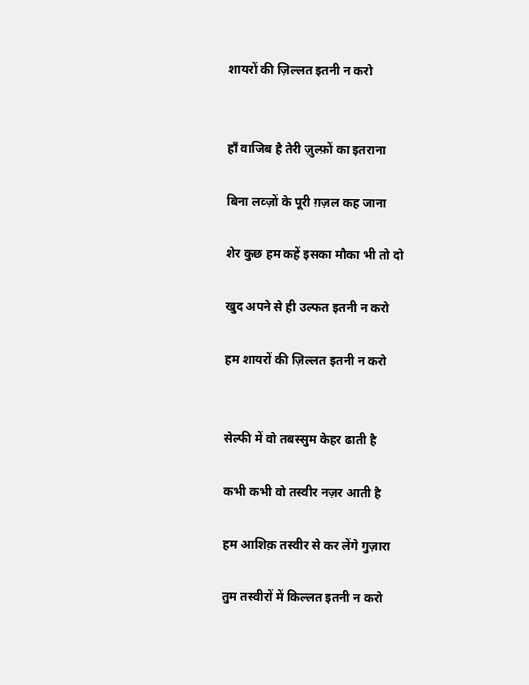शायरों की ज़िल्लत इतनी न करो


हाँ वाजिब है तेरी ज़ुल्फ़ों का इतराना

बिना लव्ज़ों के पूरी ग़ज़ल कह जाना

शेर कुछ हम कहें इसका मौका भी तो दो

खुद अपने से ही उल्फत इतनी न करो

हम शायरों की ज़िल्लत इतनी न करो


सेल्फी में वो तबस्सुम केहर ढाती है

कभी कभी वो तस्वीर नज़र आती है

हम आशिक़ तस्वीर से कर लेंगे गुज़ारा

तुम तस्वीरों में किल्लत इतनी न करो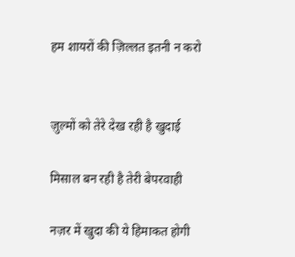हम शायरों की ज़िल्लत इतनी न करो


ज़ुल्मों को तेरे देख रही है खुदाई

मिसाल बन रही है तेरी बेपरवाही

नज़र में खुदा की ये हिमाकत होगी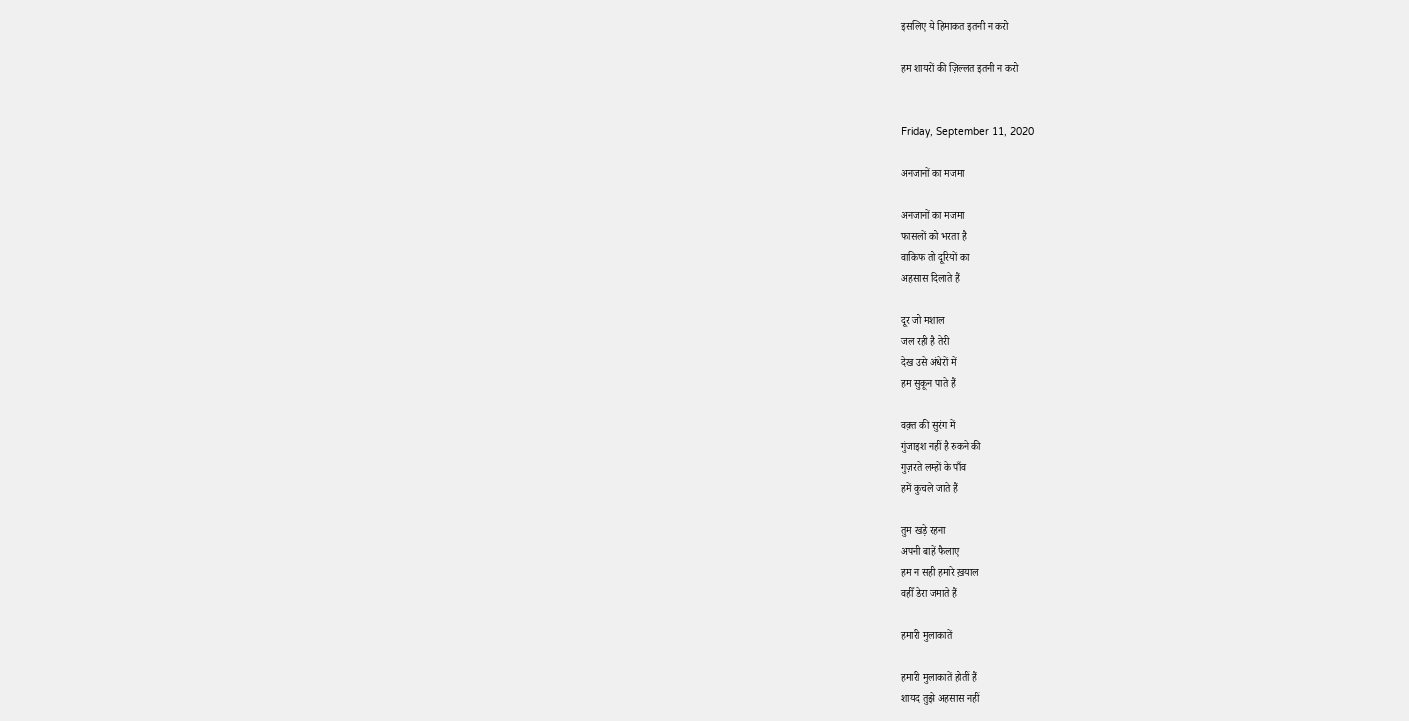इसलिए ये हिमाकत इतनी न करो

हम शायरों की ज़िल्लत इतनी न करो


Friday, September 11, 2020

अनजानों का मजमा

अनजानों का मजमा
फासलों को भरता है
वाकिफ तो दूरियों का
अहसास दिलाते हैं

दूर जो मशाल
जल रही है तेरी
देख उसे अंधेरों में
हम सुकून पाते हैं

वक़्त की सुरंग में
गुंजाइश नहीं है रुकने की
गुज़रते लम्हों के पाँव
हमें कुचले जाते हैं

तुम खड़े रहना
अपनी बाहें फैलाए
हम न सही हमारे ख़याल
वहीँ डेरा जमाते हैं

हमारी मुलाकातें

हमारी मुलाकातें होतीं हैं
शायद तुझे अहसास नहीं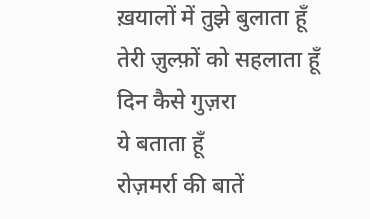ख़यालों में तुझे बुलाता हूँ
तेरी ज़ुल्फ़ों को सहलाता हूँ
दिन कैसे गुज़रा
ये बताता हूँ
रोज़मर्रा की बातें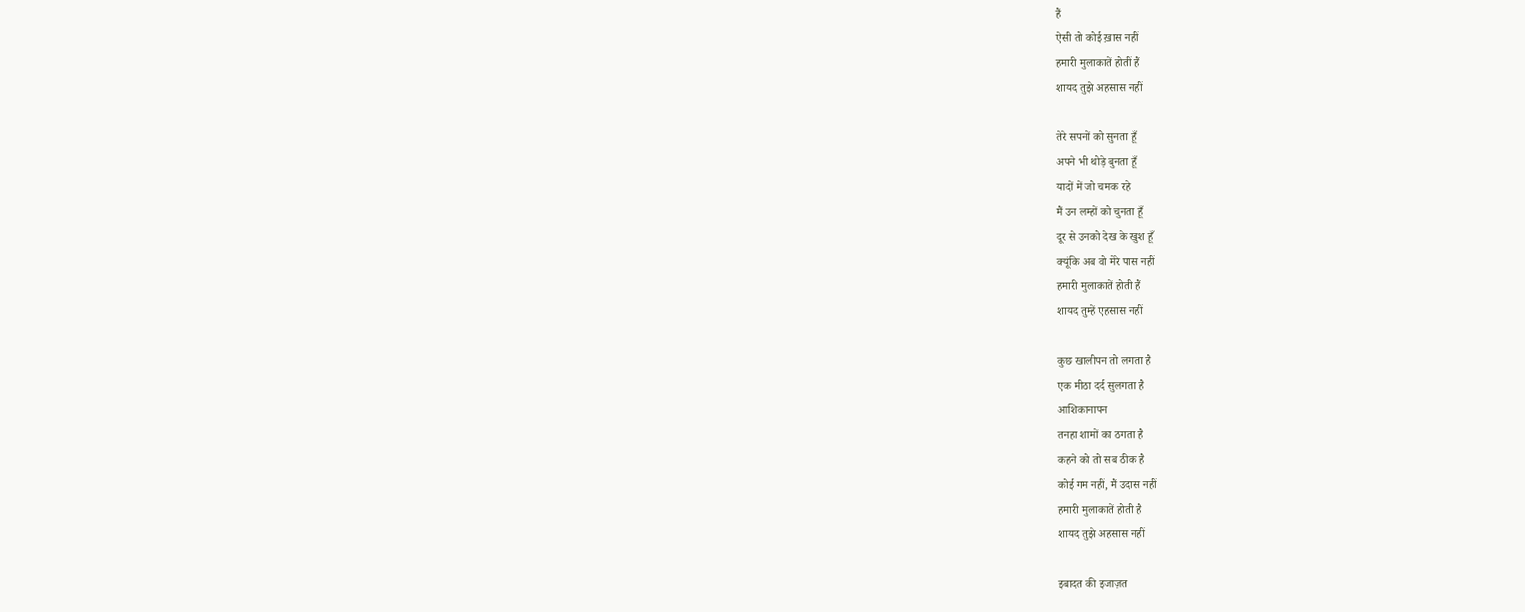हैं
ऐसी तो कोई ख़ास नहीं
हमारी मुलाकातें होतीं हैं
शायद तुझे अहसास नहीं

तेरे सपनों को सुनता हूँ
अपने भी थोड़े बुनता हूँ
यादों में जो चमक रहे
मैं उन लम्हों को चुनता हूँ
दूर से उनको देख के खुश हूँ
क्यूंकि अब वो मेरे पास नहीं
हमारी मुलाकातें होती हैं
शायद तुम्हें एहसास नहीं

कुछ खालीपन तो लगता है
एक मीठा दर्द सुलगता है
आशिकानापन
तनहा शामों का ठगता है
कहने को तो सब ठीक है
कोई गम नहीं, मैं उदास नहीं
हमारी मुलाकातें होती है
शायद तुझे अहसास नहीं

इबादत की इजाज़त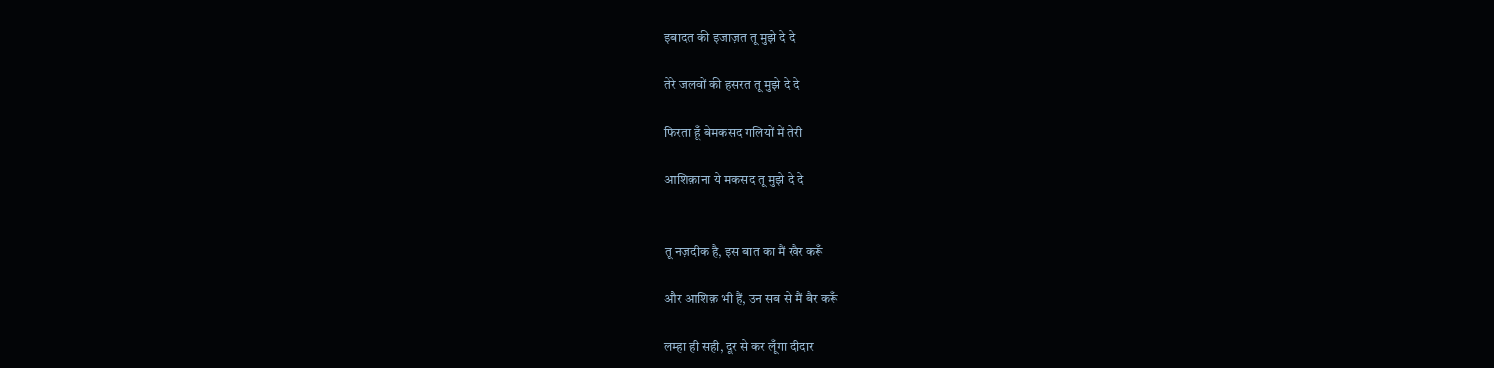इबादत की इजाज़त तू मुझे दे दे

तेरे जलवों की हसरत तू मुझे दे दे

फिरता हूँ बेमकसद गलियों में तेरी

आशिक़ाना ये मकसद तू मुझे दे दे


तू नज़दीक है, इस बात का मैं खैर करूँ

और आशिक़ भी हैं, उन सब से मैं बैर करूँ

लम्हा ही सही, दूर से कर लूँगा दीदार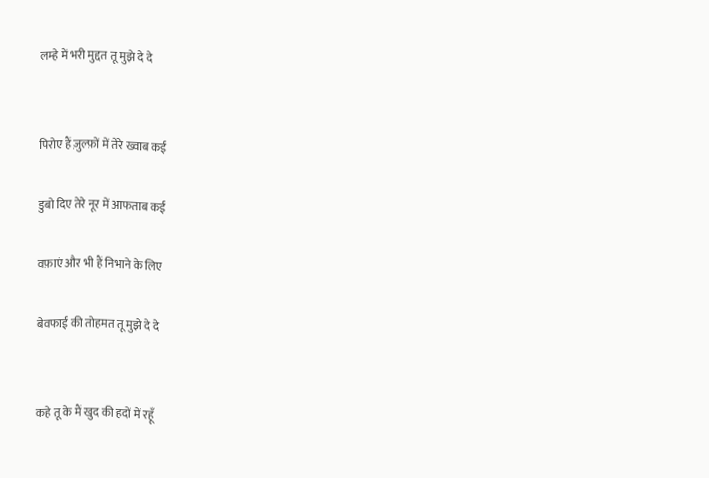लम्हे में भरी मुद्दत तू मुझे दे दे


पिरोए हैं ज़ुल्फ़ों में तेरे ख्वाब कई

डुबो दिए तेरे नूर में आफताब कई

वफ़ाएं और भी हैं निभाने के लिए

बेवफाई की तोहमत तू मुझे दे दे


कहे तू के मैं खुद की हदों में रहूँ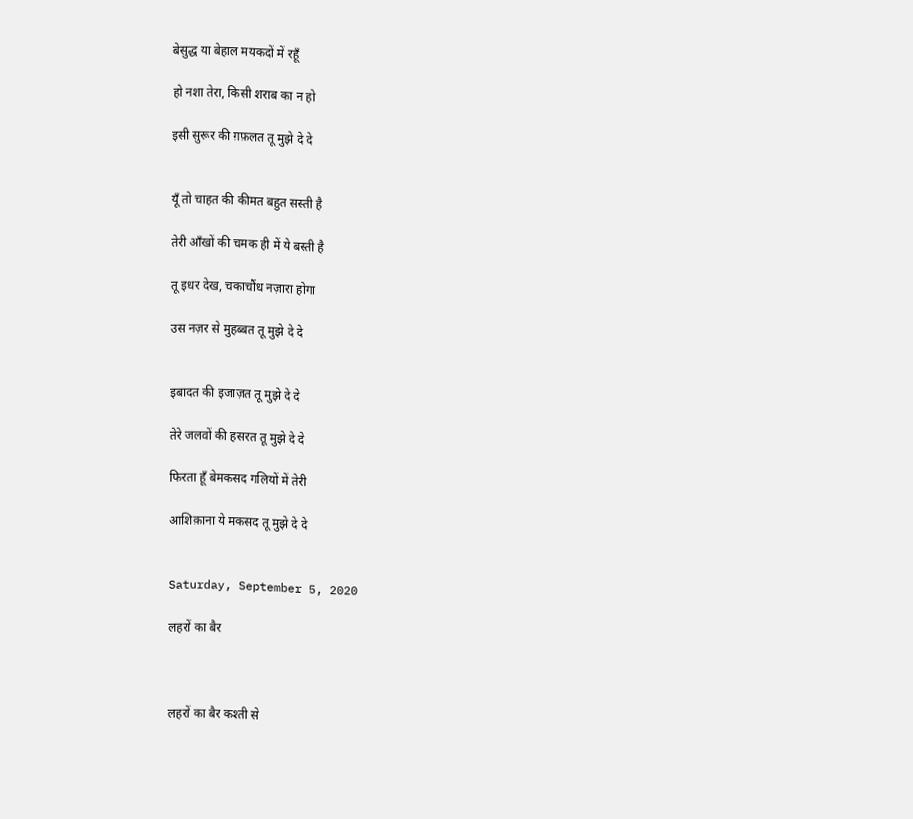बेसुद्ध या बेहाल मयकदों में रहूँ

हो नशा तेरा, किसी शराब का न हो

इसी सुरूर की ग़फ़लत तू मुझे दे दे


यूँ तो चाहत की कीमत बहुत सस्ती है

तेरी आँखों की चमक ही में ये बस्ती है

तू इधर देख, चकाचौंध नज़ारा होगा

उस नज़र से मुहब्बत तू मुझे दे दे


इबादत की इजाज़त तू मुझे दे दे

तेरे जलवों की हसरत तू मुझे दे दे

फिरता हूँ बेमकसद गलियों में तेरी

आशिक़ाना ये मकसद तू मुझे दे दे


Saturday, September 5, 2020

लहरों का बैर



लहरों का बैर कश्ती से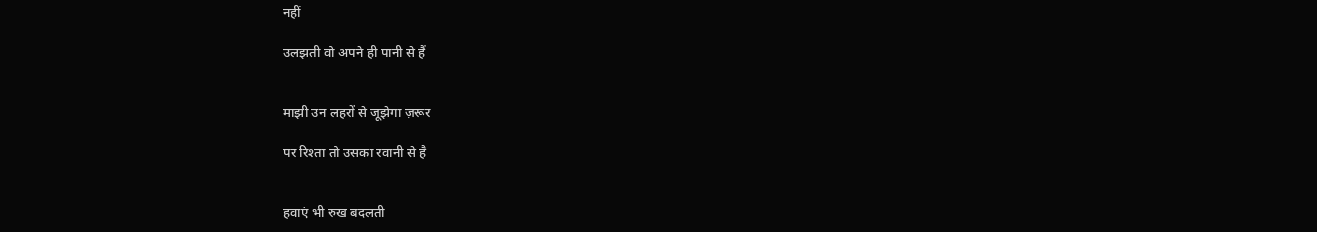नहीं

उलझती वो अपने ही पानी से हैं


माझी उन लहरों से जूझेगा ज़रूर

पर रिश्ता तो उसका रवानी से है


हवाएं भी रुख बदलती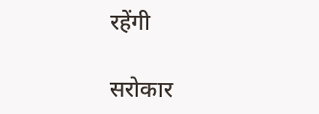रहेंगी

सरोकार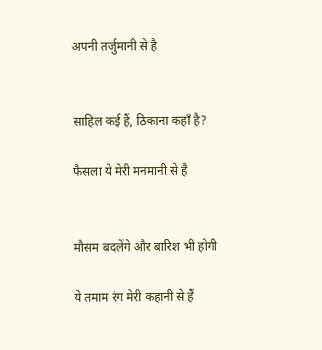अपनी तर्जुमानी से है


साहिल कई हैं, ठिकाना कहाँ है?

फैसला ये मेरी मनमानी से है


मौसम बदलेंगे और बारिश भी होगी

ये तमाम रंग मेरी कहानी से हैं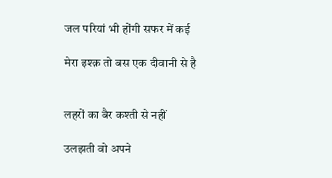जल परियां भी होंगी सफर में कई

मेरा इश्क़ तो बस एक दीवानी से है


लहरों का बैर कश्ती से नहीं

उलझती वो अपने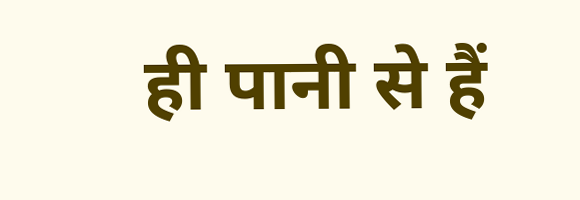ही पानी से हैं